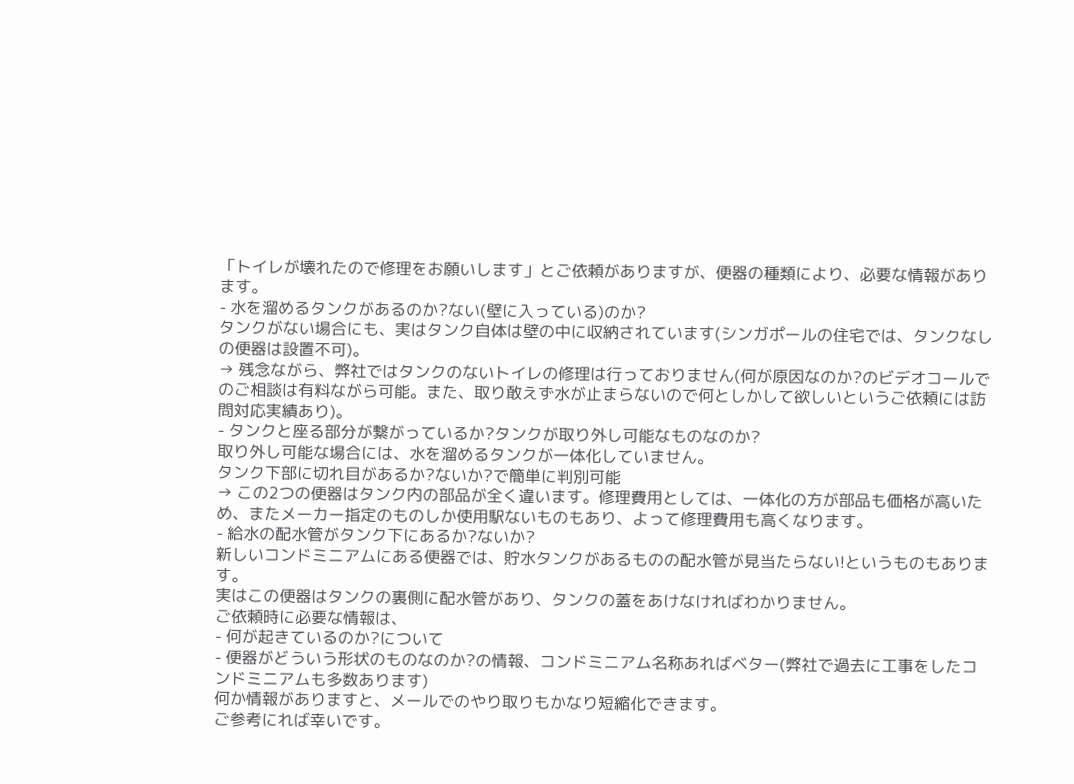「トイレが壊れたので修理をお願いします」とご依頼がありますが、便器の種類により、必要な情報があります。
- 水を溜めるタンクがあるのか?ない(壁に入っている)のか?
タンクがない場合にも、実はタンク自体は壁の中に収納されています(シンガポールの住宅では、タンクなしの便器は設置不可)。
→ 残念ながら、弊社ではタンクのないトイレの修理は行っておりません(何が原因なのか?のビデオコールでのご相談は有料ながら可能。また、取り敢えず水が止まらないので何としかして欲しいというご依頼には訪問対応実績あり)。
- タンクと座る部分が繋がっているか?タンクが取り外し可能なものなのか?
取り外し可能な場合には、水を溜めるタンクが一体化していません。
タンク下部に切れ目があるか?ないか?で簡単に判別可能
→ この2つの便器はタンク内の部品が全く違います。修理費用としては、一体化の方が部品も価格が高いため、またメーカー指定のものしか使用駅ないものもあり、よって修理費用も高くなります。
- 給水の配水管がタンク下にあるか?ないか?
新しいコンドミニアムにある便器では、貯水タンクがあるものの配水管が見当たらない!というものもあります。
実はこの便器はタンクの裏側に配水管があり、タンクの蓋をあけなければわかりません。
ご依頼時に必要な情報は、
- 何が起きているのか?について
- 便器がどういう形状のものなのか?の情報、コンドミニアム名称あればベター(弊社で過去に工事をしたコンドミニアムも多数あります)
何か情報がありますと、メールでのやり取りもかなり短縮化できます。
ご参考にれば幸いです。